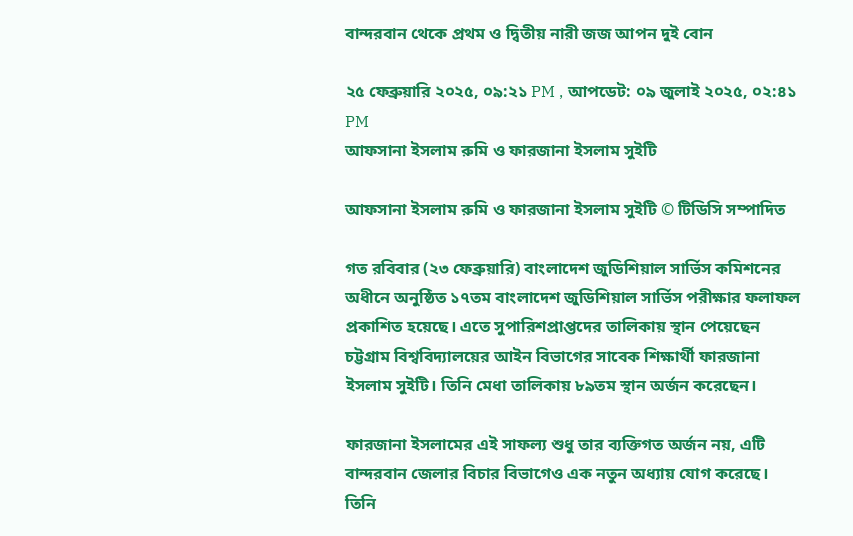বান্দরবান থেকে প্রথম ও দ্বিতীয় নারী জজ আপন দুই বোন

২৫ ফেব্রুয়ারি ২০২৫, ০৯:২১ PM , আপডেট: ০৯ জুলাই ২০২৫, ০২:৪১ PM
আফসানা ইসলাম রুমি ও ফারজানা ইসলাম সুইটি

আফসানা ইসলাম রুমি ও ফারজানা ইসলাম সুইটি © টিডিসি সম্পাদিত

গত রবিবার (২৩ ফেব্রুয়ারি) বাংলাদেশ জুডিশিয়াল সার্ভিস কমিশনের অধীনে অনুষ্ঠিত ১৭তম বাংলাদেশ জুডিশিয়াল সার্ভিস পরীক্ষার ফলাফল প্রকাশিত হয়েছে। এতে সুপারিশপ্রাপ্তদের তালিকায় স্থান পেয়েছেন চট্টগ্রাম বিশ্ববিদ্যালয়ের আইন বিভাগের সাবেক শিক্ষার্থী ফারজানা ইসলাম সুইটি। তিনি মেধা তালিকায় ৮৯তম স্থান অর্জন করেছেন।

ফারজানা ইসলামের এই সাফল্য শুধু তার ব্যক্তিগত অর্জন নয়, এটি বান্দরবান জেলার বিচার বিভাগেও এক নতুন অধ্যায় যোগ করেছে। তিনি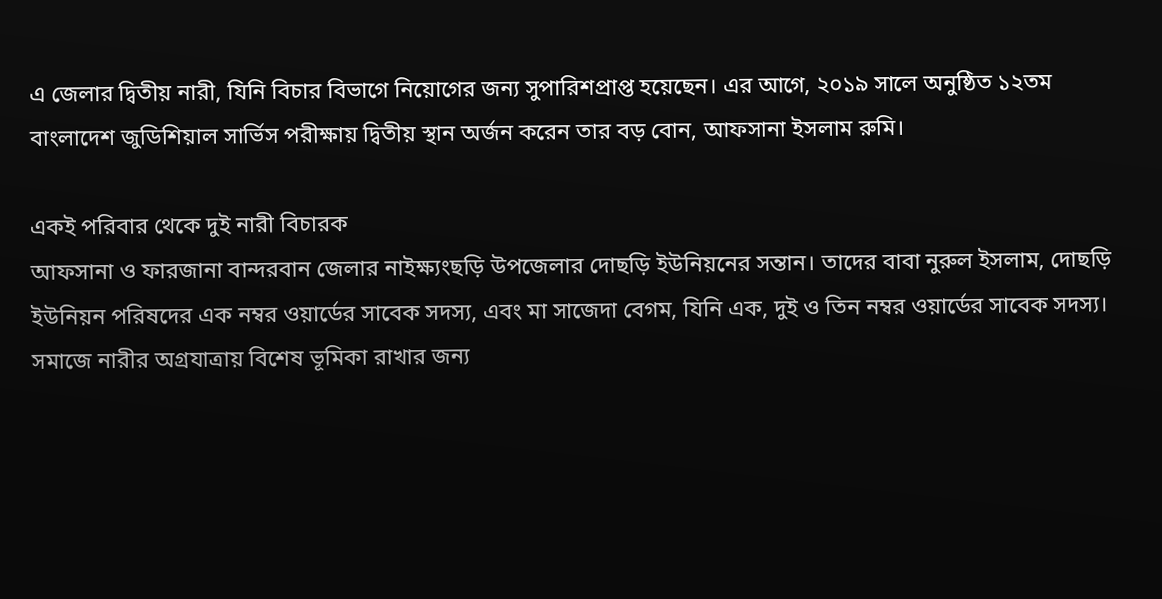এ জেলার দ্বিতীয় নারী, যিনি বিচার বিভাগে নিয়োগের জন্য সুপারিশপ্রাপ্ত হয়েছেন। এর আগে, ২০১৯ সালে অনুষ্ঠিত ১২তম বাংলাদেশ জুডিশিয়াল সার্ভিস পরীক্ষায় দ্বিতীয় স্থান অর্জন করেন তার বড় বোন, আফসানা ইসলাম রুমি।

একই পরিবার থেকে দুই নারী বিচারক
আফসানা ও ফারজানা বান্দরবান জেলার নাইক্ষ্যংছড়ি উপজেলার দোছড়ি ইউনিয়নের সন্তান। তাদের বাবা নুরুল ইসলাম, দোছড়ি ইউনিয়ন পরিষদের এক নম্বর ওয়ার্ডের সাবেক সদস্য, এবং মা সাজেদা বেগম, যিনি এক, দুই ও তিন নম্বর ওয়ার্ডের সাবেক সদস্য। সমাজে নারীর অগ্রযাত্রায় বিশেষ ভূমিকা রাখার জন্য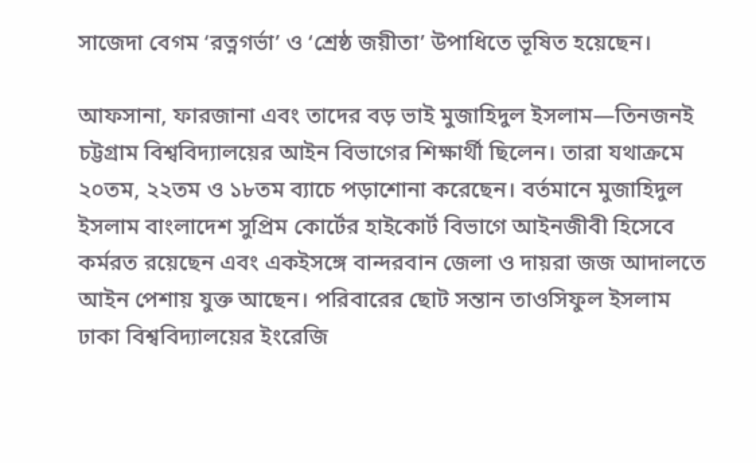সাজেদা বেগম ‘রত্নগর্ভা’ ও ‘শ্রেষ্ঠ জয়ীতা’ উপাধিতে ভূষিত হয়েছেন।

আফসানা, ফারজানা এবং তাদের বড় ভাই মুজাহিদুল ইসলাম—তিনজনই চট্টগ্রাম বিশ্ববিদ্যালয়ের আইন বিভাগের শিক্ষার্থী ছিলেন। তারা যথাক্রমে ২০তম, ২২তম ও ১৮তম ব্যাচে পড়াশোনা করেছেন। বর্তমানে মুজাহিদুল ইসলাম বাংলাদেশ সুপ্রিম কোর্টের হাইকোর্ট বিভাগে আইনজীবী হিসেবে কর্মরত রয়েছেন এবং একইসঙ্গে বান্দরবান জেলা ও দায়রা জজ আদালতে আইন পেশায় যুক্ত আছেন। পরিবারের ছোট সন্তান তাওসিফুল ইসলাম ঢাকা বিশ্ববিদ্যালয়ের ইংরেজি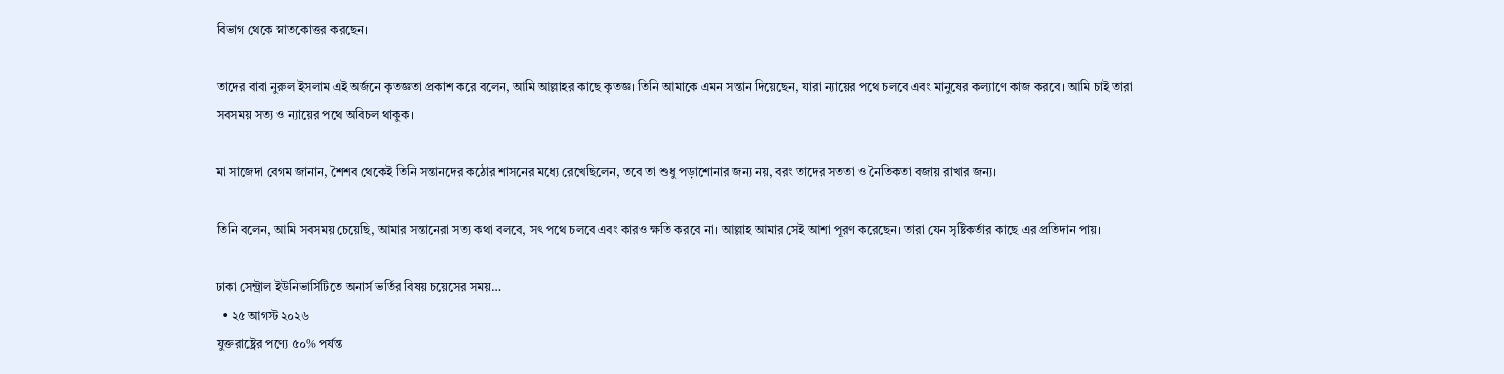বিভাগ থেকে স্নাতকোত্তর করছেন।

তাদের বাবা নুরুল ইসলাম এই অর্জনে কৃতজ্ঞতা প্রকাশ করে বলেন, আমি আল্লাহর কাছে কৃতজ্ঞ। তিনি আমাকে এমন সন্তান দিয়েছেন, যারা ন্যায়ের পথে চলবে এবং মানুষের কল্যাণে কাজ করবে। আমি চাই তারা সবসময় সত্য ও ন্যায়ের পথে অবিচল থাকুক।

মা সাজেদা বেগম জানান, শৈশব থেকেই তিনি সন্তানদের কঠোর শাসনের মধ্যে রেখেছিলেন, তবে তা শুধু পড়াশোনার জন্য নয়, বরং তাদের সততা ও নৈতিকতা বজায় রাখার জন্য।

তিনি বলেন, আমি সবসময় চেয়েছি, আমার সন্তানেরা সত্য কথা বলবে, সৎ পথে চলবে এবং কারও ক্ষতি করবে না। আল্লাহ আমার সেই আশা পূরণ করেছেন। তারা যেন সৃষ্টিকর্তার কাছে এর প্রতিদান পায়।

ঢাকা সেন্ট্রাল ইউনিভার্সিটিতে অনার্স ভর্তির বিষয় চয়েসের সময়…
  • ২৫ আগস্ট ২০২৬
যুক্তরাষ্ট্রের পণ্যে ৫০% পর্যন্ত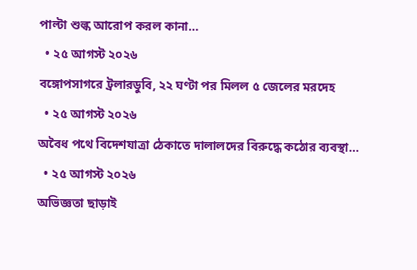পাল্টা শুল্ক আরোপ করল কানা…
  • ২৫ আগস্ট ২০২৬
বঙ্গোপসাগরে ট্রলারডুবি, ২২ ঘণ্টা পর মিলল ৫ জেলের মরদেহ
  • ২৫ আগস্ট ২০২৬
অবৈধ পথে বিদেশযাত্রা ঠেকাতে দালালদের বিরুদ্ধে কঠোর ব্যবস্থা…
  • ২৫ আগস্ট ২০২৬
অভিজ্ঞতা ছাড়াই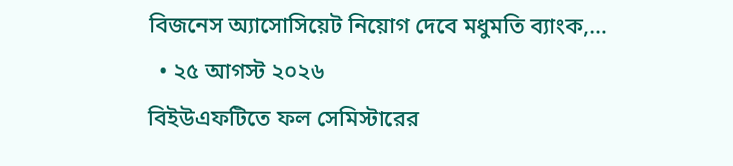বিজনেস অ্যাসোসিয়েট নিয়োগ দেবে মধুমতি ব্যাংক,…
  • ২৫ আগস্ট ২০২৬
বিইউএফটিতে ফল সেমিস্টারের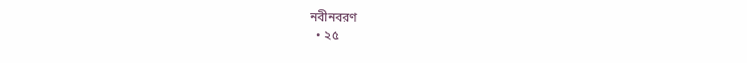নবীনবরণ
  • ২৫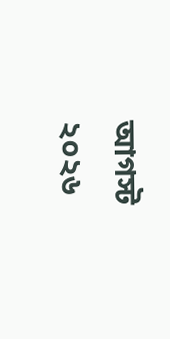আগস্ট ২০২৬